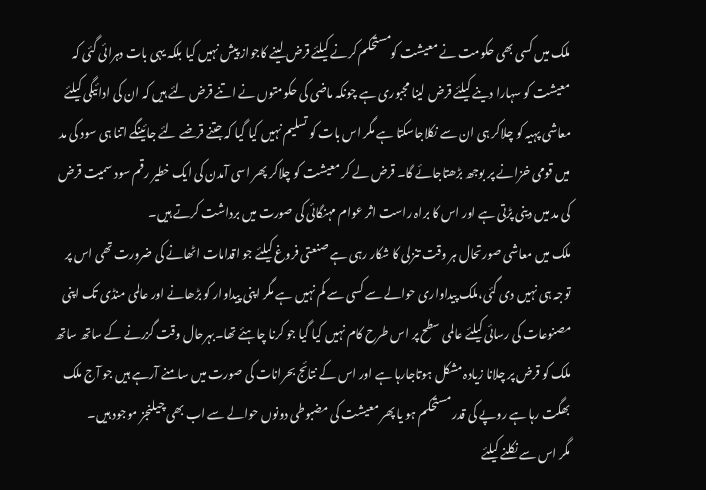ملک میں کسی بھی حکومت نے معیشت کومستحکم کرنے کیلئے قرض لینے کاجواز پیش نہیں کیا بلکہ یہی بات دہرائی گئی کہ معیشت کو سہارا دینے کیلئے قرض لینا مجبوری ہے چونکہ ماضی کی حکومتوں نے اتنے قرض لئے ہیں کہ ان کی ادائیگی کیلئے معاشی پہیہ کو چلاکر ہی ان سے نکلاجاسکتا ہے مگر اس بات کو تسلیم نہیں کیا گیا کہ جتنے قرضے لئے جائینگے اتنا ہی سود کی مد میں قومی خزانے پر بوجھ بڑھتاجائے گا۔ قرض لے کر معیشت کو چلاکر پھر اسی آمدن کی ایک خطیر رقم سود سمیت قرض کی مد میں دینی پڑتی ہے اور اس کا براہ راست اثر عوام مہنگائی کی صورت میں برداشت کرتے ہیں۔
ملک میں معاشی صورتحال ہر وقت تنزلی کا شکار رہی ہے صنعتی فروغ کیلئے جو اقدامات اٹھانے کی ضرورت تھی اس پر توجہ ہی نہیں دی گئی،ملک پیداواری حوالے سے کسی سے کم نہیں ہے مگر اپنی پیداوار کو بڑھانے اور عالمی منڈی تک اپنی مصنوعات کی رسائی کیلئے عالمی سطح پر اس طرح کام نہیں کیا گیا جو کرنا چاہئے تھا۔بہرحال وقت گزرنے کے ساتھ ساتھ ملک کو قرض پر چلانا زیادہ مشکل ہوتاجارہا ہے اور اس کے نتائج بحرانات کی صورت میں سامنے آرہے ہیں جو آج ملک بھگت رہا ہے روپے کی قدر مستحکم ہو یا پھر معیشت کی مضبوطی دونوں حوالے سے اب بھی چیلنجز موجود ہیں۔
مگر اس سے نکلنے کیلئے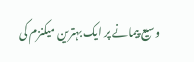وسیع پیمانے پر ایک بہترین میکنزم کی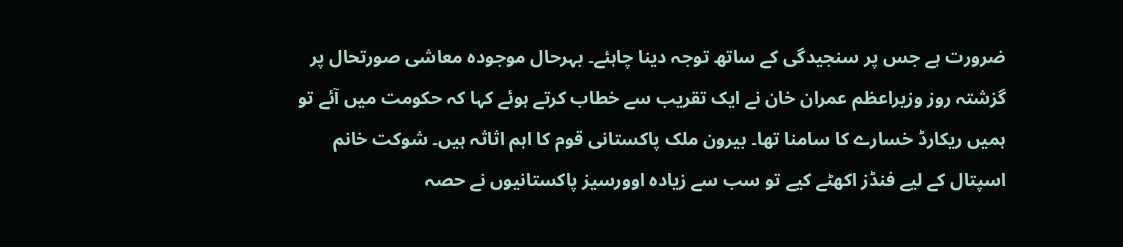ضرورت ہے جس پر سنجیدگی کے ساتھ توجہ دینا چاہئے۔ بہرحال موجودہ معاشی صورتحال پر گزشتہ روز وزیراعظم عمران خان نے ایک تقریب سے خطاب کرتے ہوئے کہا کہ حکومت میں آئے تو ہمیں ریکارڈ خسارے کا سامنا تھا۔ بیرون ملک پاکستانی قوم کا اہم اثاثہ ہیں۔ شوکت خانم اسپتال کے لیے فنڈز اکھٹے کیے تو سب سے زیادہ اوورسیز پاکستانیوں نے حصہ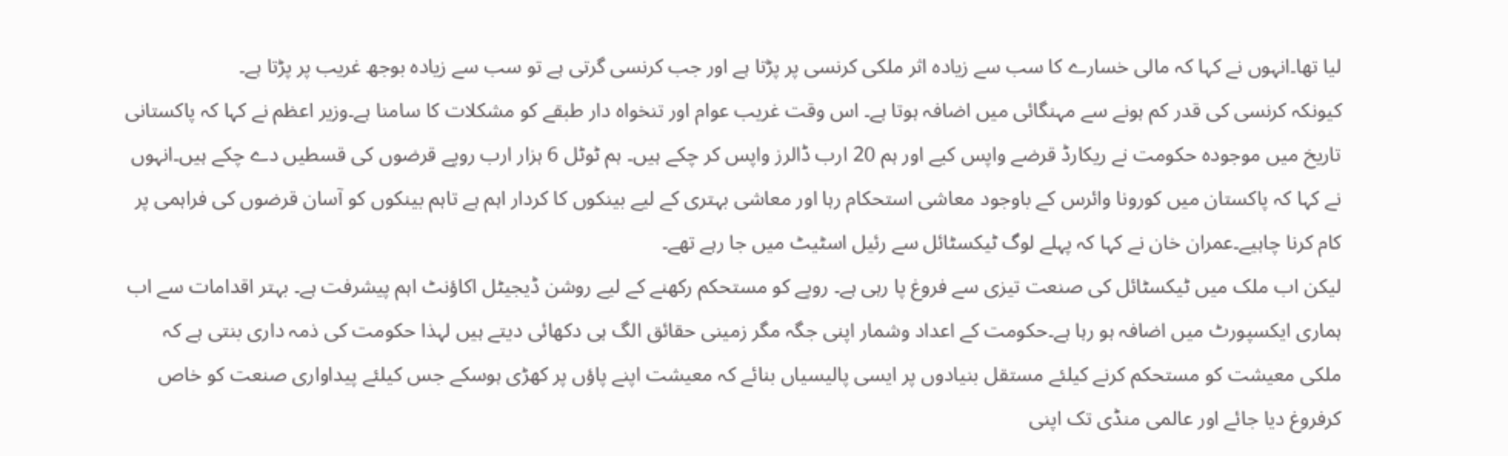لیا تھا۔انہوں نے کہا کہ مالی خسارے کا سب سے زیادہ اثر ملکی کرنسی پر پڑتا ہے اور جب کرنسی گرتی ہے تو سب سے زیادہ بوجھ غریب پر پڑتا ہے۔
کیونکہ کرنسی کی قدر کم ہونے سے مہنگائی میں اضافہ ہوتا ہے۔ اس وقت غریب عوام اور تنخواہ دار طبقے کو مشکلات کا سامنا ہے۔وزیر اعظم نے کہا کہ پاکستانی تاریخ میں موجودہ حکومت نے ریکارڈ قرضے واپس کیے اور ہم 20 ارب ڈالرز واپس کر چکے ہیں۔ ہم ٹوٹل 6 ہزار ارب روپے قرضوں کی قسطیں دے چکے ہیں۔انہوں نے کہا کہ پاکستان میں کورونا وائرس کے باوجود معاشی استحکام رہا اور معاشی بہتری کے لیے بینکوں کا کردار اہم ہے تاہم بینکوں کو آسان قرضوں کی فراہمی پر کام کرنا چاہیے۔عمران خان نے کہا کہ پہلے لوگ ٹیکسٹائل سے رئیل اسٹیٹ میں جا رہے تھے۔
لیکن اب ملک میں ٹیکسٹائل کی صنعت تیزی سے فروغ پا رہی ہے۔ روپے کو مستحکم رکھنے کے لیے روشن ڈیجیٹل اکاؤنٹ اہم پیشرفت ہے۔ بہتر اقدامات سے اب ہماری ایکسپورٹ میں اضافہ ہو رہا ہے۔حکومت کے اعداد وشمار اپنی جگہ مگر زمینی حقائق الگ ہی دکھائی دیتے ہیں لہذا حکومت کی ذمہ داری بنتی ہے کہ ملکی معیشت کو مستحکم کرنے کیلئے مستقل بنیادوں پر ایسی پالیسیاں بنائے کہ معیشت اپنے پاؤں پر کھڑی ہوسکے جس کیلئے پیداواری صنعت کو خاص کرفروغ دیا جائے اور عالمی منڈی تک اپنی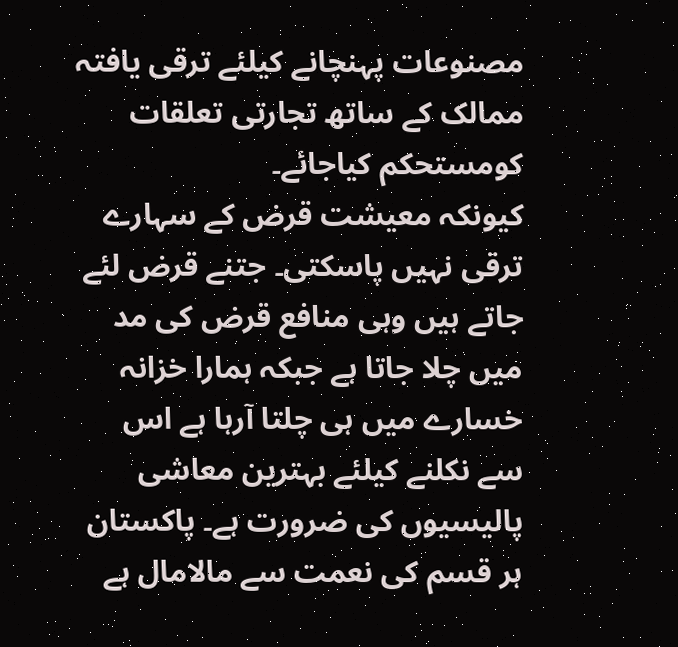مصنوعات پہنچانے کیلئے ترقی یافتہ ممالک کے ساتھ تجارتی تعلقات کومستحکم کیاجائے۔
کیونکہ معیشت قرض کے سہارے ترقی نہیں پاسکتی۔ جتنے قرض لئے جاتے ہیں وہی منافع قرض کی مد میں چلا جاتا ہے جبکہ ہمارا خزانہ خسارے میں ہی چلتا آرہا ہے اس سے نکلنے کیلئے بہترین معاشی پالیسیوں کی ضرورت ہے۔ پاکستان ہر قسم کی نعمت سے مالامال ہے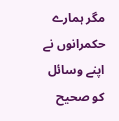مگر ہمارے حکمرانوں نے اپنے وسائل کو صحیح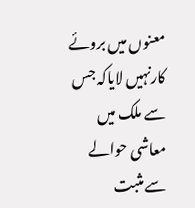معنوں میں بروئے کارنہیں لایاکہ جس سے ملک میں معاشی حوالے سے مثبت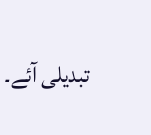تبدیلی آئے۔